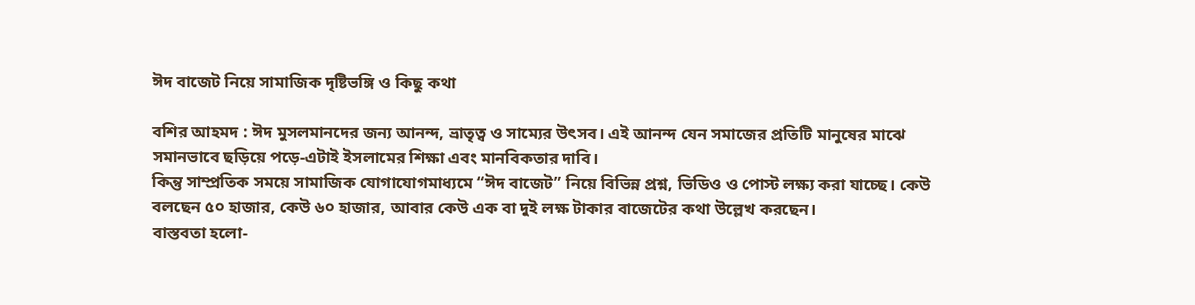ঈদ বাজেট নিয়ে সামাজিক দৃষ্টিভঙ্গি ও কিছু কথা

বশির আহমদ : ঈদ মুসলমানদের জন্য আনন্দ, ভ্রাতৃত্ব ও সাম্যের উৎসব। এই আনন্দ যেন সমাজের প্রতিটি মানুষের মাঝে সমানভাবে ছড়িয়ে পড়ে-এটাই ইসলামের শিক্ষা এবং মানবিকতার দাবি।
কিন্তু সাম্প্রতিক সময়ে সামাজিক যোগাযোগমাধ্যমে “ঈদ বাজেট” নিয়ে বিভিন্ন প্রশ্ন, ভিডিও ও পোস্ট লক্ষ্য করা যাচ্ছে। কেউ বলছেন ৫০ হাজার, কেউ ৬০ হাজার, আবার কেউ এক বা দুই লক্ষ টাকার বাজেটের কথা উল্লেখ করছেন।
বাস্তবতা হলো-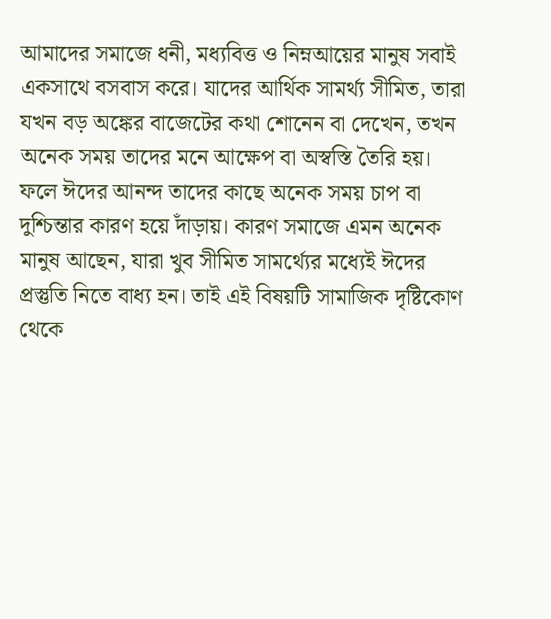আমাদের সমাজে ধনী, মধ্যবিত্ত ও নিম্নআয়ের মানুষ সবাই একসাথে বসবাস করে। যাদের আর্থিক সামর্থ্য সীমিত, তারা যখন বড় অঙ্কের বাজেটের কথা শোনেন বা দেখেন, তখন অনেক সময় তাদের মনে আক্ষেপ বা অস্বস্তি তৈরি হয়। ফলে ঈদের আনন্দ তাদের কাছে অনেক সময় চাপ বা দুশ্চিন্তার কারণ হয়ে দাঁড়ায়। কারণ সমাজে এমন অনেক মানুষ আছেন, যারা খুব সীমিত সামর্থ্যের মধ্যেই ঈদের প্রস্তুতি নিতে বাধ্য হন। তাই এই বিষয়টি সামাজিক দৃষ্টিকোণ থেকে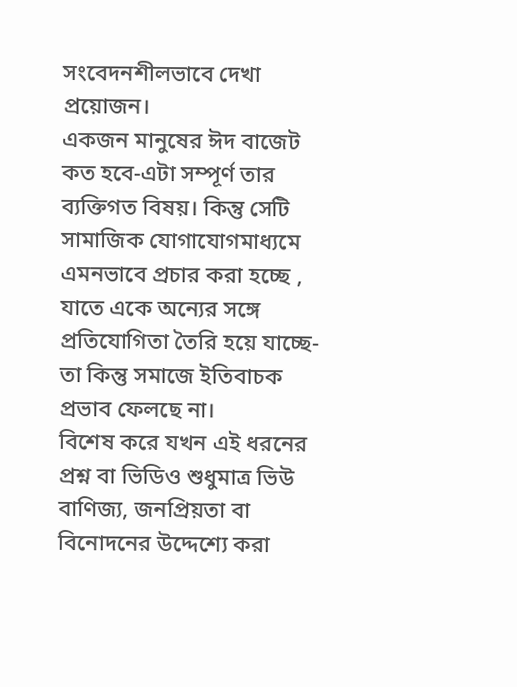সংবেদনশীলভাবে দেখা প্রয়োজন।
একজন মানুষের ঈদ বাজেট কত হবে-এটা সম্পূর্ণ তার ব্যক্তিগত বিষয়। কিন্তু সেটি সামাজিক যোগাযোগমাধ্যমে এমনভাবে প্রচার করা হচ্ছে , যাতে একে অন্যের সঙ্গে প্রতিযোগিতা তৈরি হয়ে যাচ্ছে-তা কিন্তু সমাজে ইতিবাচক প্রভাব ফেলছে না।
বিশেষ করে যখন এই ধরনের প্রশ্ন বা ভিডিও শুধুমাত্র ভিউ বাণিজ্য, জনপ্রিয়তা বা বিনোদনের উদ্দেশ্যে করা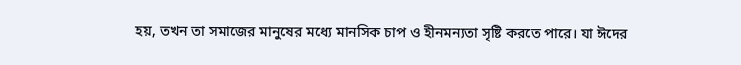হয়, তখন তা সমাজের মানুষের মধ্যে মানসিক চাপ ও হীনমন্যতা সৃষ্টি করতে পারে। যা ঈদের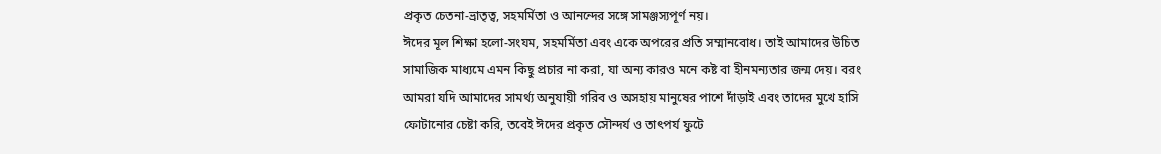প্রকৃত চেতনা-ভ্রাতৃত্ব, সহমর্মিতা ও আনন্দের সঙ্গে সামঞ্জস্যপূর্ণ নয়।
ঈদের মূল শিক্ষা হলো-সংযম, সহমর্মিতা এবং একে অপরের প্রতি সম্মানবোধ। তাই আমাদের উচিত সামাজিক মাধ্যমে এমন কিছু প্রচার না করা, যা অন্য কারও মনে কষ্ট বা হীনমন্যতার জন্ম দেয়। বরং আমরা যদি আমাদের সামর্থ্য অনুযায়ী গরিব ও অসহায় মানুষের পাশে দাঁড়াই এবং তাদের মুখে হাসি ফোটানোর চেষ্টা করি, তবেই ঈদের প্রকৃত সৌন্দর্য ও তাৎপর্য ফুটে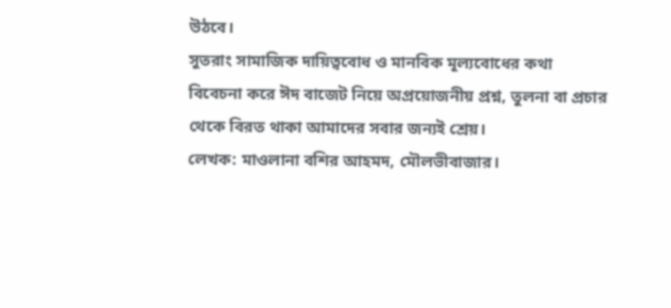উঠবে।
সুতরাং সামাজিক দায়িত্ববোধ ও মানবিক মূল্যবোধের কথা বিবেচনা করে ঈদ বাজেট নিয়ে অপ্রয়োজনীয় প্রশ্ন, তুলনা বা প্রচার থেকে বিরত থাকা আমাদের সবার জন্যই শ্রেয়।
লেখক: মাওলানা বশির আহমদ, মৌলভীবাজার।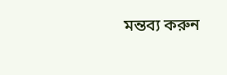মন্তব্য করুন